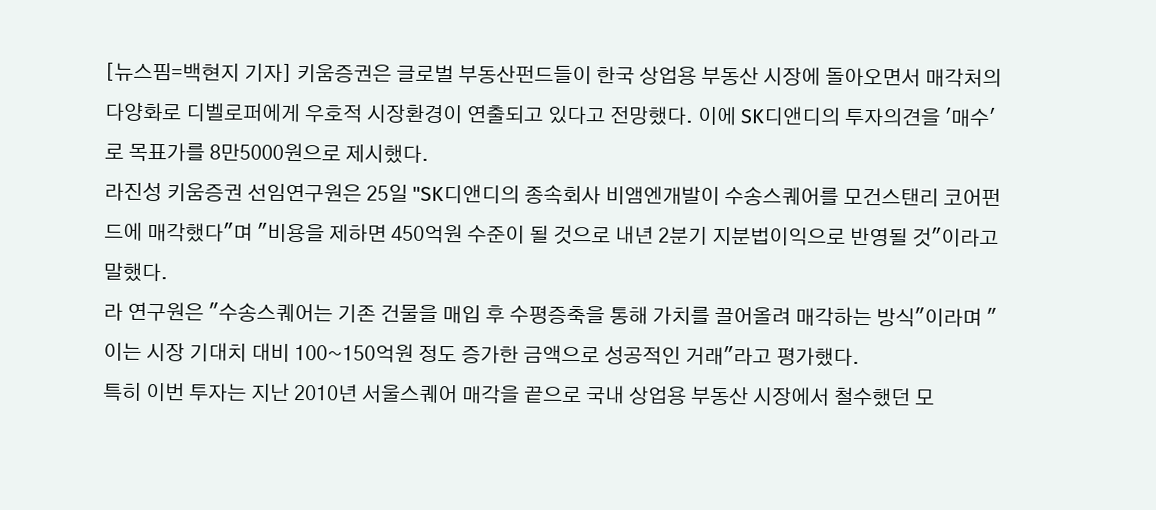[뉴스핌=백현지 기자] 키움증권은 글로벌 부동산펀드들이 한국 상업용 부동산 시장에 돌아오면서 매각처의 다양화로 디벨로퍼에게 우호적 시장환경이 연출되고 있다고 전망했다. 이에 SK디앤디의 투자의견을 '매수'로 목표가를 8만5000원으로 제시했다.
라진성 키움증권 선임연구원은 25일 "SK디앤디의 종속회사 비앰엔개발이 수송스퀘어를 모건스탠리 코어펀드에 매각했다"며 "비용을 제하면 450억원 수준이 될 것으로 내년 2분기 지분법이익으로 반영될 것"이라고 말했다.
라 연구원은 "수송스퀘어는 기존 건물을 매입 후 수평증축을 통해 가치를 끌어올려 매각하는 방식"이라며 "이는 시장 기대치 대비 100~150억원 정도 증가한 금액으로 성공적인 거래"라고 평가했다.
특히 이번 투자는 지난 2010년 서울스퀘어 매각을 끝으로 국내 상업용 부동산 시장에서 철수했던 모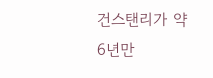건스탠리가 약 6년만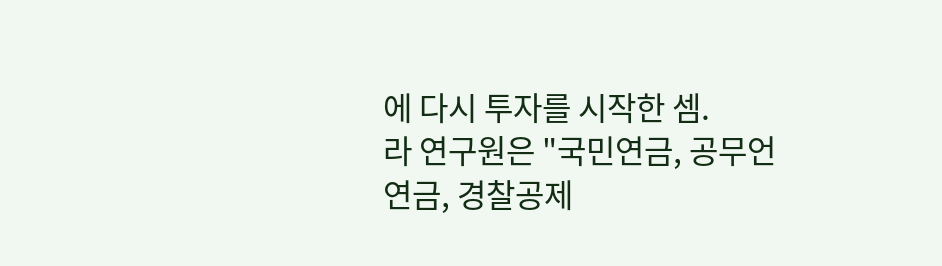에 다시 투자를 시작한 셈.
라 연구원은 "국민연금, 공무언연금, 경찰공제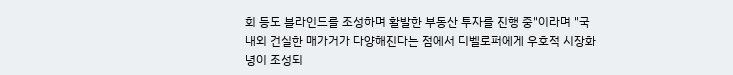회 등도 블라인드를 조성하며 활발한 부동산 투자를 진행 중"이라며 "국내외 건실한 매가거가 다양해진다는 점에서 디벨로퍼에게 우호적 시장화녕이 조성되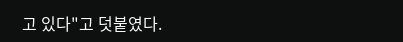고 있다"고 덧붙였다.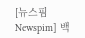[뉴스핌 Newspim] 백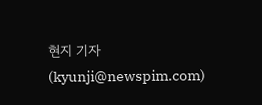현지 기자 (kyunji@newspim.com)